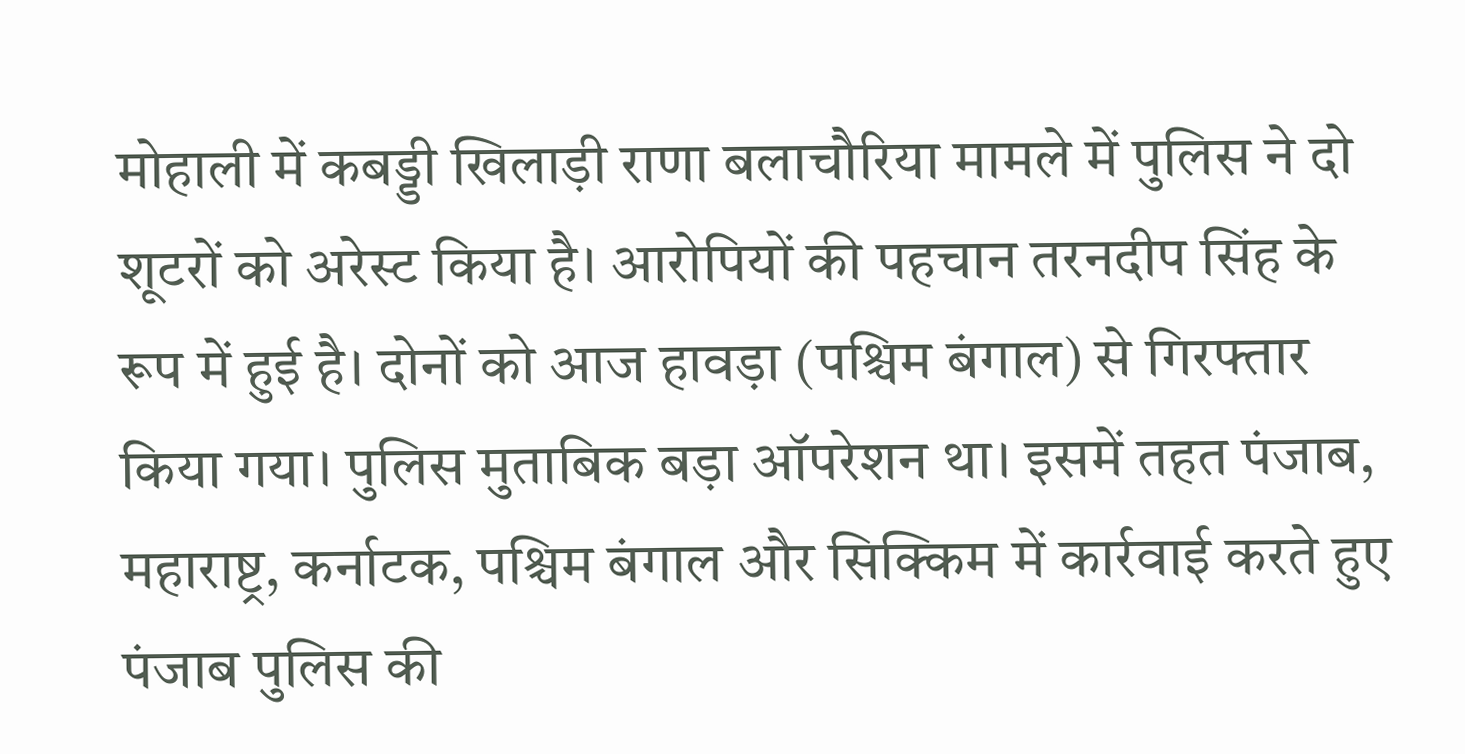मोहाली में कबड्डी खिलाड़ी राणा बलाचौरिया मामले में पुलिस ने दो शूटरों को अरेस्ट किया है। आरोपियों की पहचान तरनदीप सिंह के रूप में हुई है। दोनों को आज हावड़ा (पश्चिम बंगाल) से गिरफ्तार किया गया। पुलिस मुताबिक बड़ा ऑपरेशन था। इसमें तहत पंजाब, महाराष्ट्र, कर्नाटक, पश्चिम बंगाल और सिक्किम में कार्रवाई करते हुए पंजाब पुलिस की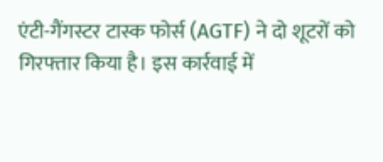एंटी-गैंगस्टर टास्क फोर्स (AGTF) ने दो शूटरों को गिरफ्तार किया है। इस कार्रवाई में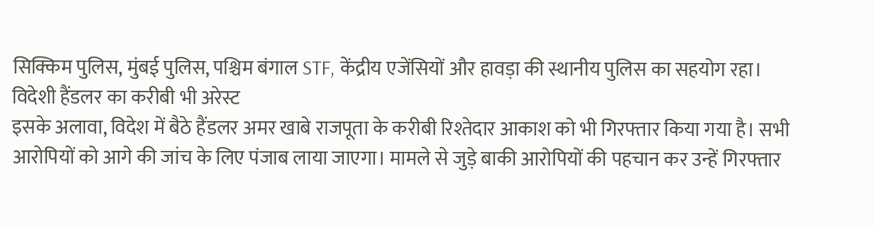सिक्किम पुलिस, मुंबई पुलिस, पश्चिम बंगाल STF, केंद्रीय एजेंसियों और हावड़ा की स्थानीय पुलिस का सहयोग रहा।
विदेशी हैंडलर का करीबी भी अरेस्ट
इसके अलावा, विदेश में बैठे हैंडलर अमर खाबे राजपूता के करीबी रिश्तेदार आकाश को भी गिरफ्तार किया गया है। सभी आरोपियों को आगे की जांच के लिए पंजाब लाया जाएगा। मामले से जुड़े बाकी आरोपियों की पहचान कर उन्हें गिरफ्तार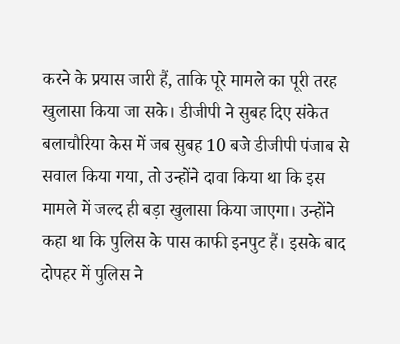करने के प्रयास जारी हैं, ताकि पूरे मामले का पूरी तरह खुलासा किया जा सके। डीजीपी ने सुबह दिए संकेत बलाचौरिया केस में जब सुबह 10 बजे डीजीपी पंजाब से सवाल किया गया, तो उन्होंने दावा किया था कि इस मामले में जल्द ही बड़ा खुलासा किया जाएगा। उन्होंने कहा था कि पुलिस के पास काफी इनपुट हैं। इसके बाद दोपहर में पुलिस ने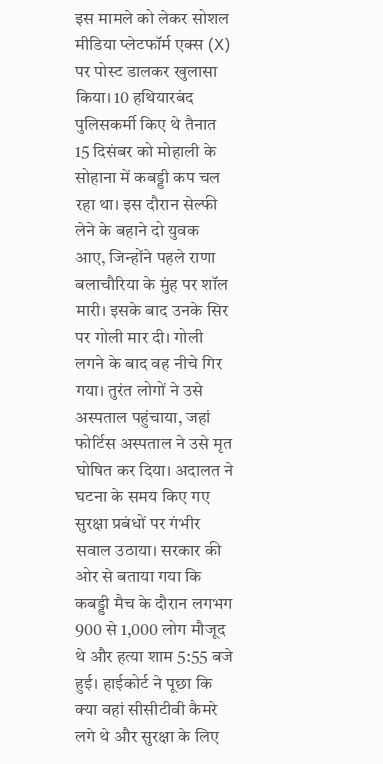इस मामले को लेकर सोशल मीडिया प्लेटफॉर्म एक्स (X) पर पोस्ट डालकर खुलासा किया। 10 हथियारबंद पुलिसकर्मी किए थे तैनात 15 दिसंबर को मोहाली के सोहाना में कबड्डी कप चल रहा था। इस दौरान सेल्फी लेने के बहाने दो युवक आए, जिन्होंने पहले राणा बलाचौरिया के मुंह पर शॉल मारी। इसके बाद उनके सिर पर गोली मार दी। गोली लगने के बाद वह नीचे गिर गया। तुरंत लोगों ने उसे अस्पताल पहुंचाया, जहां फोर्टिस अस्पताल ने उसे मृत घोषित कर दिया। अदालत ने घटना के समय किए गए सुरक्षा प्रबंधों पर गंभीर सवाल उठाया। सरकार की ओर से बताया गया कि कबड्डी मैच के दौरान लगभग 900 से 1,000 लोग मौजूद थे और हत्या शाम 5:55 बजे हुई। हाईकोर्ट ने पूछा कि क्या वहां सीसीटीवी कैमरे लगे थे और सुरक्षा के लिए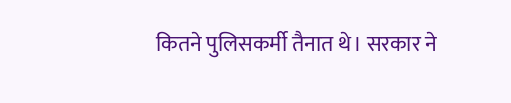कितने पुलिसकर्मी तैनात थे। सरकार ने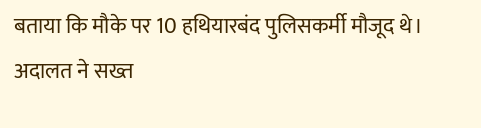बताया कि मौके पर 10 हथियारबंद पुलिसकर्मी मौजूद थे। अदालत ने सख्त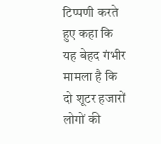टिप्पणी करते हुए कहा कि यह बेहद गंभीर मामला है कि दो शूटर हजारों लोगों की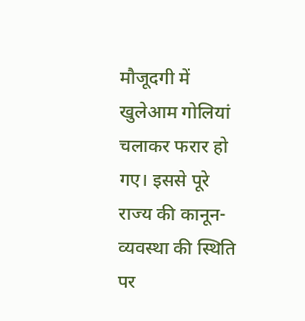मौजूदगी में खुलेआम गोलियां चलाकर फरार हो गए। इससे पूरे राज्य की कानून-व्यवस्था की स्थिति पर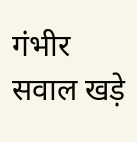गंभीर सवाल खड़े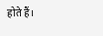होते हैं।